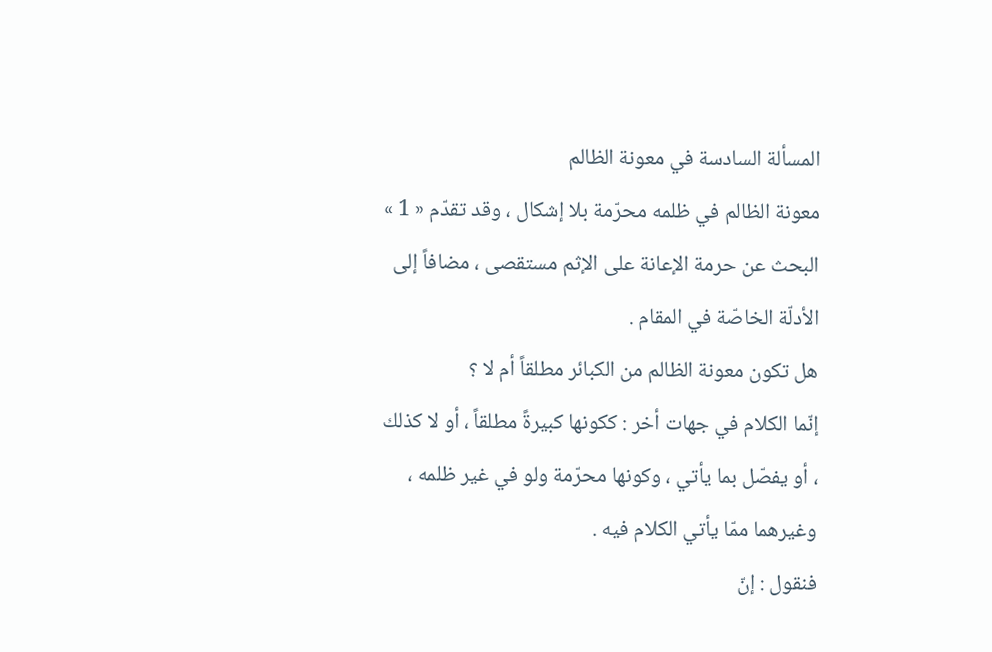المسألة السادسة في معونة الظالم
معونة الظالم في ظلمه محرّمة بلا إشكال ، وقد تقدّم « 1 » البحث عن حرمة الإعانة على الإثم مستقصى ، مضافاً إلى الأدلّة الخاصّة في المقام .
هل تكون معونة الظالم من الكبائر مطلقاً أم لا ؟
إنّما الكلام في جهات أخر : ككونها كبيرةً مطلقاً ، أو لا كذلك ، أو يفصّل بما يأتي ، وكونها محرّمة ولو في غير ظلمه ، وغيرهما ممّا يأتي الكلام فيه .
فنقول : إنّ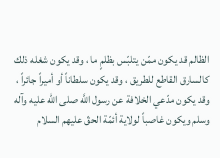الظالم قد يكون ممّن يتلبّس بظلمٍ ما ، وقد يكون شغله ذلك كالسارق القاطع للطريق ، وقد يكون سلطاناً أو أميراً جائراً ، وقد يكون مدّعي الخلافة عن رسول اللَّه صلى الله عليه وآله وسلم ويكون غاصباً لولاية أئمّة الحقّ عليهم السلام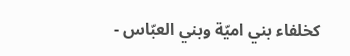كخلفاء بني اميّة وبني العبّاس -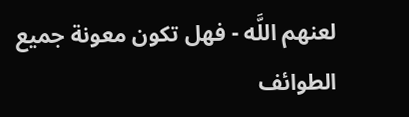لعنهم اللَّه - فهل تكون معونة جميع الطوائف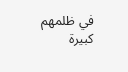في ظلمهم كبيرة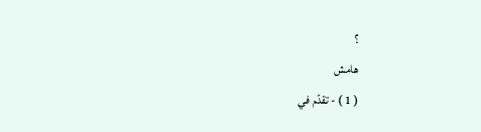؟
هامش
( 1 ) - تقدّم في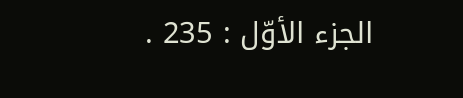الجزء الأوّل : 235 .